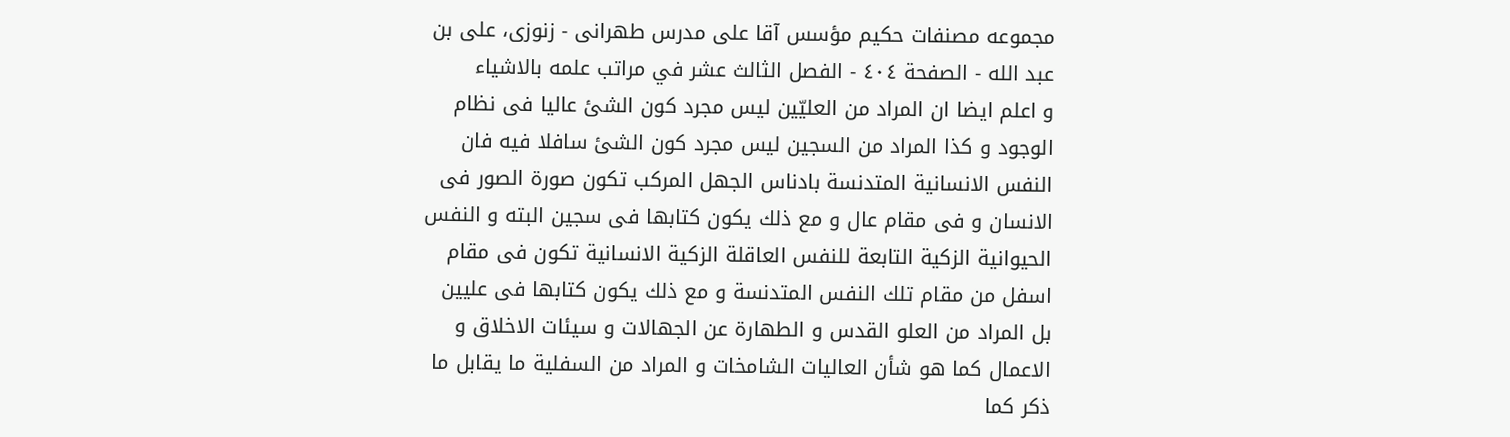مجموعه مصنفات حكيم مؤسس آقا على مدرس طهرانى - زنوزى، على بن عبد الله - الصفحة ٤٠٤ - الفصل الثالث عشر في مراتب علمه بالاشياء
و اعلم ايضا ان المراد من العليّين ليس مجرد كون الشئ عاليا فى نظام الوجود و كذا المراد من السجين ليس مجرد كون الشئ سافلا فيه فان النفس الانسانية المتدنسة بادناس الجهل المركب تكون صورة الصور فى الانسان و فى مقام عال و مع ذلك يكون كتابها فى سجين البته و النفس الحيوانية الزكية التابعة للنفس العاقلة الزكية الانسانية تكون فى مقام اسفل من مقام تلك النفس المتدنسة و مع ذلك يكون كتابها فى عليين بل المراد من العلو القدس و الطهارة عن الجهالات و سيئات الاخلاق و الاعمال كما هو شأن العاليات الشامخات و المراد من السفلية ما يقابل ما ذكر كما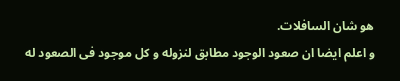هو شان السافلات.
و اعلم ايضا ان صعود الوجود مطابق لنزوله و كل موجود فى الصعود له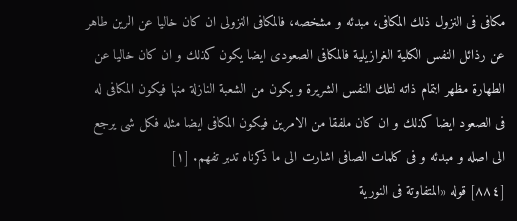مكافى فى النزول ذلك المكافى، مبدئه و مشخصه، فالمكافى النزولى ان كان خاليا عن الرين طاهر عن رذائل النفس الكلية الغرازيلية فالمكافى الصعودى ايضا يكون كذلك و ان كان خاليا عن الطهارة مظهر ابتمام ذاته لتلك النفس الشريرة و يكون من الشعبة النازلة منها فيكون المكافى له فى الصعود ايضا كذلك و ان كان ملفقا من الامرين فيكون المكافى ايضا مثله فكل شى يرجع الى اصله و مبدئه و فى كلمات الصافى اشارت الى ما ذكرناه تدبر تفهم. [١]
[٨٨٤] قوله «المتفاوتة فى النورية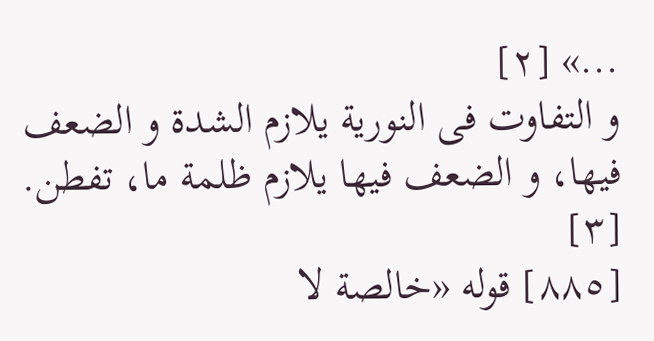...» [٢]
و التفاوت فى النورية يلازم الشدة و الضعف فيها، و الضعف فيها يلازم ظلمة ما، تفطن. [٣]
[٨٨٥] قوله «خالصة لا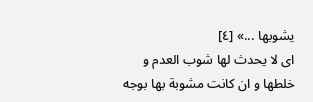يشوبها ...» [٤]
اى لا يحدث لها شوب العدم و خلطها و ان كانت مشوبة بها بوجه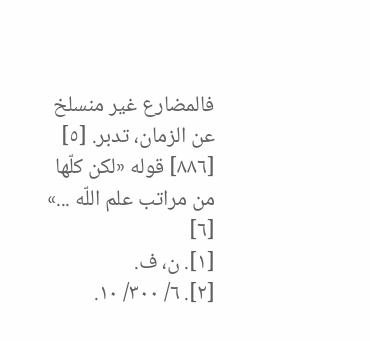فالمضارع غير منسلخ عن الزمان، تدبر. [٥]
[٨٨٦] قوله «لكن كلّها من مراتب علم اللّه ...» [٦]
[١]. ن، ف.
[٢]. ٦/ ٣٠٠/ ١٠.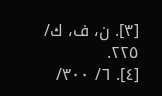[٣]. ن، ف، ك/ ٢٢٥.
[٤]. ٦/ ٣٠٠/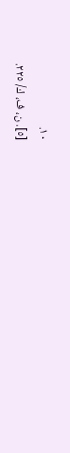١٠.
[٥]. ن، ف، ك/ ٢٢٥.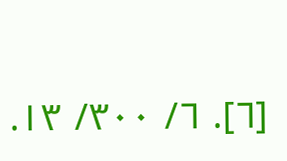[٦]. ٦/ ٣٠٠/ ١٣.